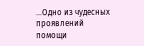...Одно из чудесных проявлений помощи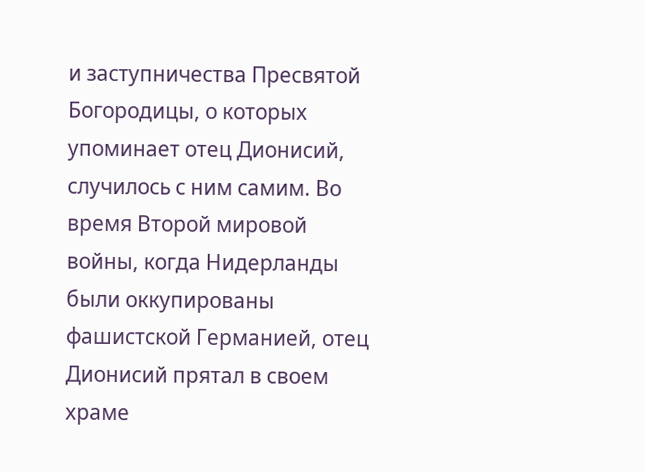и заступничества Пресвятой Богородицы, о которых упоминает отец Дионисий, случилось с ним самим. Во время Второй мировой войны, когда Нидерланды были оккупированы фашистской Германией, отец Дионисий прятал в своем храме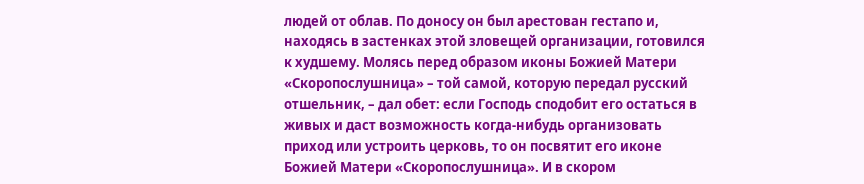людей от облав. По доносу он был арестован гестапо и, находясь в застенках этой зловещей организации, готовился к худшему. Молясь перед образом иконы Божией Матери «Скоропослушница» – той самой, которую передал русский отшельник, – дал обет: если Господь сподобит его остаться в живых и даст возможность когда-нибудь организовать приход или устроить церковь, то он посвятит его иконе Божией Матери «Скоропослушница». И в скором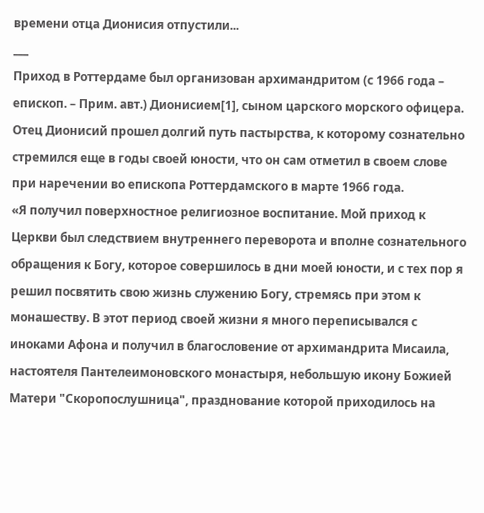времени отца Дионисия отпустили...
___
Приход в Роттердаме был организован архимандритом (с 1966 года – епископ. – Прим. авт.) Дионисием[1], сыном царского морского офицера. Отец Дионисий прошел долгий путь пастырства, к которому сознательно стремился еще в годы своей юности, что он сам отметил в своем слове при наречении во епископа Роттердамского в марте 1966 года.
«Я получил поверхностное религиозное воспитание. Мой приход к Церкви был следствием внутреннего переворота и вполне сознательного обращения к Богу, которое совершилось в дни моей юности, и с тех пор я решил посвятить свою жизнь служению Богу, стремясь при этом к монашеству. В этот период своей жизни я много переписывался с иноками Афона и получил в благословение от архимандрита Мисаила, настоятеля Пантелеимоновского монастыря, небольшую икону Божией Матери "Скоропослушница", празднование которой приходилось на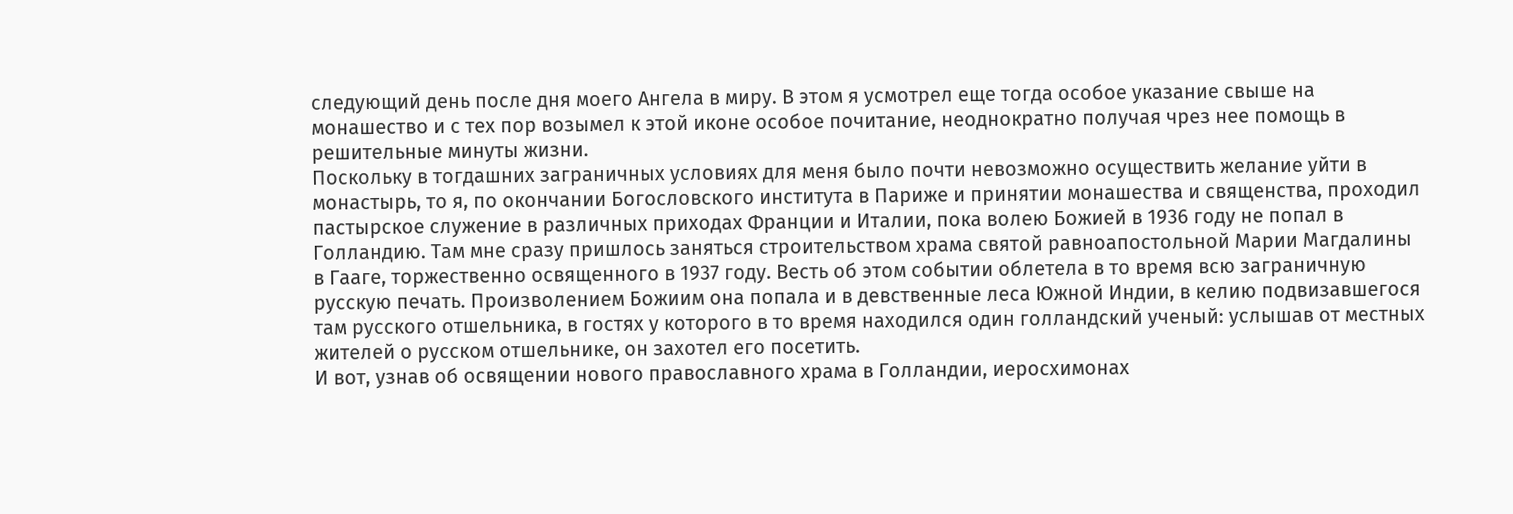следующий день после дня моего Ангела в миру. В этом я усмотрел еще тогда особое указание свыше на монашество и с тех пор возымел к этой иконе особое почитание, неоднократно получая чрез нее помощь в решительные минуты жизни.
Поскольку в тогдашних заграничных условиях для меня было почти невозможно осуществить желание уйти в монастырь, то я, по окончании Богословского института в Париже и принятии монашества и священства, проходил пастырское служение в различных приходах Франции и Италии, пока волею Божией в 1936 году не попал в Голландию. Там мне сразу пришлось заняться строительством храма святой равноапостольной Марии Магдалины в Гааге, торжественно освященного в 1937 году. Весть об этом событии облетела в то время всю заграничную русскую печать. Произволением Божиим она попала и в девственные леса Южной Индии, в келию подвизавшегося там русского отшельника, в гостях у которого в то время находился один голландский ученый: услышав от местных жителей о русском отшельнике, он захотел его посетить.
И вот, узнав об освящении нового православного храма в Голландии, иеросхимонах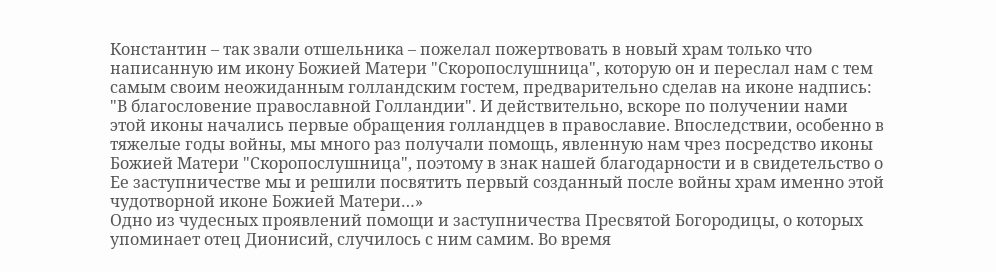Константин – так звали отшельника – пожелал пожертвовать в новый храм только что написанную им икону Божией Матери "Скоропослушница", которую он и переслал нам с тем самым своим неожиданным голландским гостем, предварительно сделав на иконе надпись: "В благословение православной Голландии". И действительно, вскоре по получении нами этой иконы начались первые обращения голландцев в православие. Впоследствии, особенно в тяжелые годы войны, мы много раз получали помощь, явленную нам чрез посредство иконы Божией Матери "Скоропослушница", поэтому в знак нашей благодарности и в свидетельство о Ее заступничестве мы и решили посвятить первый созданный после войны храм именно этой чудотворной иконе Божией Матери…»
Одно из чудесных проявлений помощи и заступничества Пресвятой Богородицы, о которых упоминает отец Дионисий, случилось с ним самим. Во время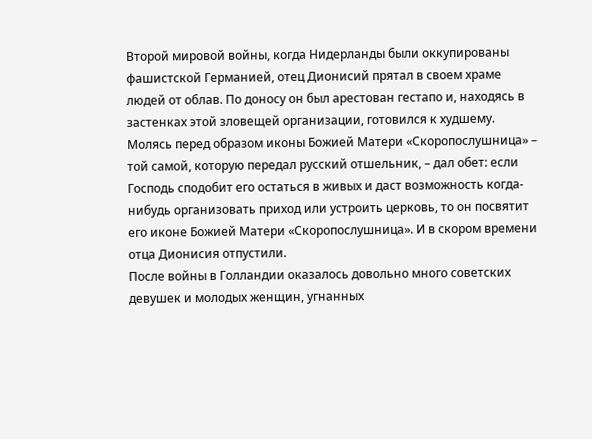Второй мировой войны, когда Нидерланды были оккупированы фашистской Германией, отец Дионисий прятал в своем храме людей от облав. По доносу он был арестован гестапо и, находясь в застенках этой зловещей организации, готовился к худшему. Молясь перед образом иконы Божией Матери «Скоропослушница» – той самой, которую передал русский отшельник, – дал обет: если Господь сподобит его остаться в живых и даст возможность когда-нибудь организовать приход или устроить церковь, то он посвятит его иконе Божией Матери «Скоропослушница». И в скором времени отца Дионисия отпустили.
После войны в Голландии оказалось довольно много советских девушек и молодых женщин, угнанных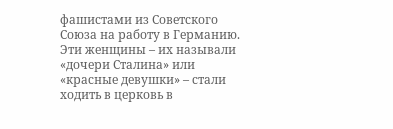фашистами из Советского Союза на работу в Германию. Эти женщины – их называли «дочери Сталина» или «красные девушки» – стали ходить в церковь в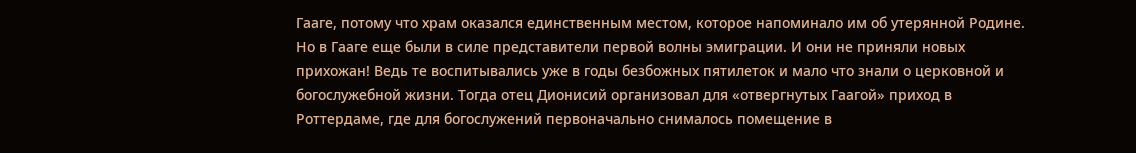Гааге, потому что храм оказался единственным местом, которое напоминало им об утерянной Родине. Но в Гааге еще были в силе представители первой волны эмиграции. И они не приняли новых прихожан! Ведь те воспитывались уже в годы безбожных пятилеток и мало что знали о церковной и богослужебной жизни. Тогда отец Дионисий организовал для «отвергнутых Гаагой» приход в Роттердаме, где для богослужений первоначально снималось помещение в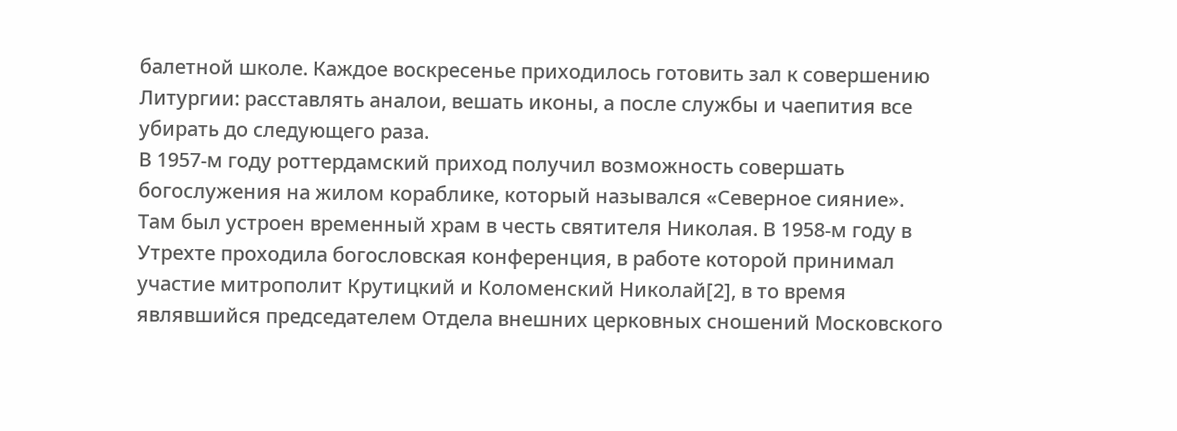балетной школе. Каждое воскресенье приходилось готовить зал к совершению Литургии: расставлять аналои, вешать иконы, а после службы и чаепития все убирать до следующего раза.
В 1957-м году роттердамский приход получил возможность совершать богослужения на жилом кораблике, который назывался «Северное сияние». Там был устроен временный храм в честь святителя Николая. В 1958-м году в Утрехте проходила богословская конференция, в работе которой принимал участие митрополит Крутицкий и Коломенский Николай[2], в то время являвшийся председателем Отдела внешних церковных сношений Московского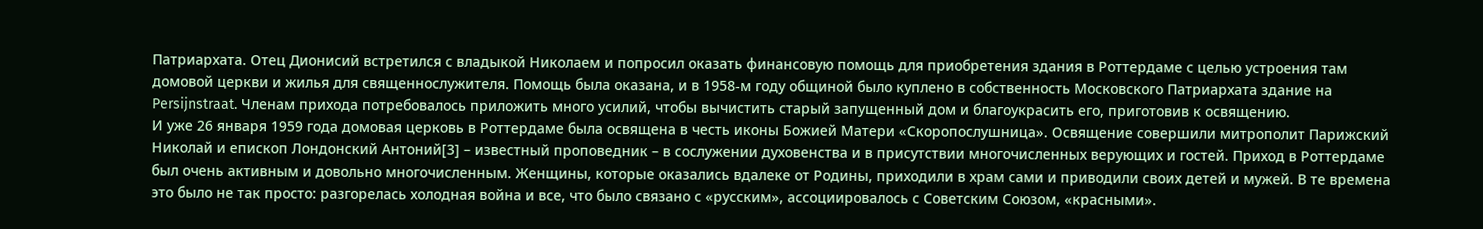Патриархата. Отец Дионисий встретился с владыкой Николаем и попросил оказать финансовую помощь для приобретения здания в Роттердаме с целью устроения там домовой церкви и жилья для священнослужителя. Помощь была оказана, и в 1958-м году общиной было куплено в собственность Московского Патриархата здание на Persijnstraat. Членам прихода потребовалось приложить много усилий, чтобы вычистить старый запущенный дом и благоукрасить его, приготовив к освящению.
И уже 26 января 1959 года домовая церковь в Роттердаме была освящена в честь иконы Божией Матери «Скоропослушница». Освящение совершили митрополит Парижский Николай и епископ Лондонский Антоний[3] – известный проповедник – в сослужении духовенства и в присутствии многочисленных верующих и гостей. Приход в Роттердаме был очень активным и довольно многочисленным. Женщины, которые оказались вдалеке от Родины, приходили в храм сами и приводили своих детей и мужей. В те времена это было не так просто: разгорелась холодная война и все, что было связано с «русским», ассоциировалось с Советским Союзом, «красными».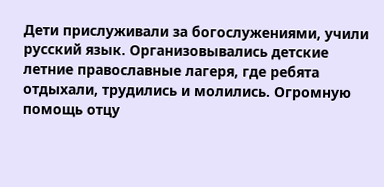Дети прислуживали за богослужениями, учили русский язык. Организовывались детские летние православные лагеря, где ребята отдыхали, трудились и молились. Огромную помощь отцу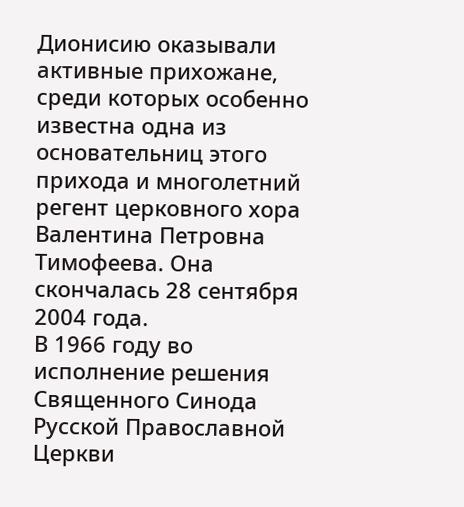Дионисию оказывали активные прихожане, среди которых особенно известна одна из основательниц этого прихода и многолетний регент церковного хора Валентина Петровна Тимофеева. Она скончалась 28 сентября 2004 года.
В 1966 году во исполнение решения Священного Синода Русской Православной Церкви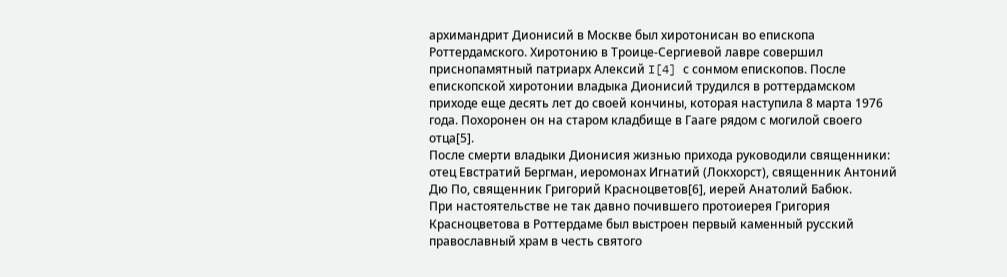архимандрит Дионисий в Москве был хиротонисан во епископа Роттердамского. Хиротонию в Троице-Сергиевой лавре совершил приснопамятный патриарх Алексий I[4] с сонмом епископов. После епископской хиротонии владыка Дионисий трудился в роттердамском приходе еще десять лет до своей кончины, которая наступила 8 марта 1976 года. Похоронен он на старом кладбище в Гааге рядом с могилой своего отца[5].
После смерти владыки Дионисия жизнью прихода руководили священники: отец Евстратий Бергман, иеромонах Игнатий (Локхорст), священник Антоний Дю По, священник Григорий Красноцветов[6], иерей Анатолий Бабюк.
При настоятельстве не так давно почившего протоиерея Григория Красноцветова в Роттердаме был выстроен первый каменный русский православный храм в честь святого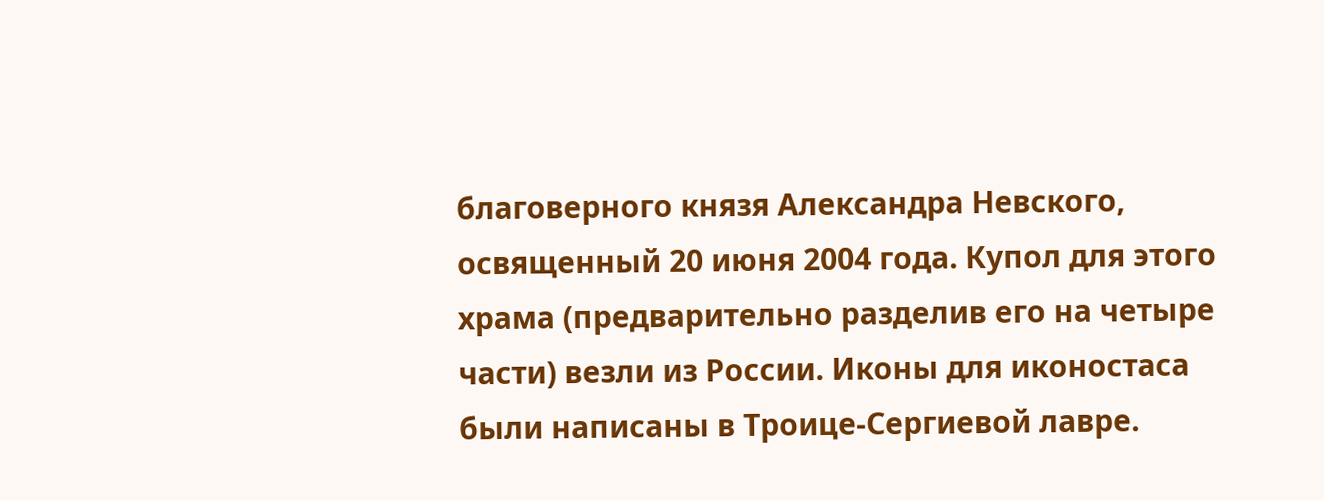благоверного князя Александра Невского, освященный 20 июня 2004 года. Купол для этого храма (предварительно разделив его на четыре части) везли из России. Иконы для иконостаса были написаны в Троице-Сергиевой лавре.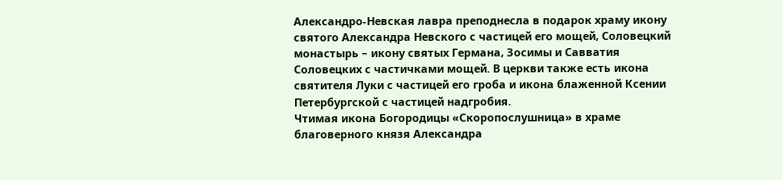Александро-Невская лавра преподнесла в подарок храму икону святого Александра Невского с частицей его мощей, Соловецкий монастырь – икону святых Германа, Зосимы и Савватия Соловецких с частичками мощей. В церкви также есть икона святителя Луки с частицей его гроба и икона блаженной Ксении Петербургской с частицей надгробия.
Чтимая икона Богородицы «Скоропослушница» в храме благоверного князя Александра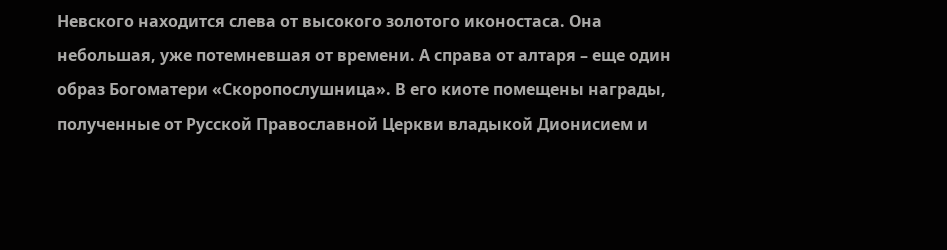Невского находится слева от высокого золотого иконостаса. Она небольшая, уже потемневшая от времени. А справа от алтаря – еще один образ Богоматери «Скоропослушница». В его киоте помещены награды, полученные от Русской Православной Церкви владыкой Дионисием и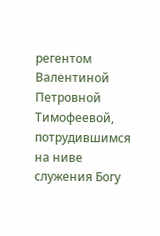регентом Валентиной Петровной Тимофеевой, потрудившимся на ниве служения Богу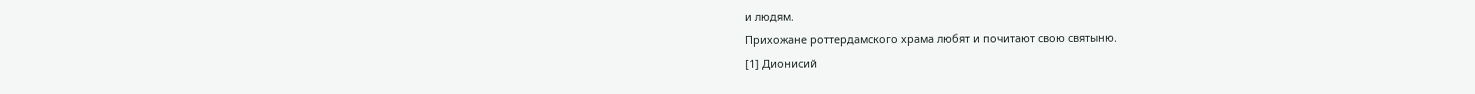и людям.
Прихожане роттердамского храма любят и почитают свою святыню.
[1] Дионисий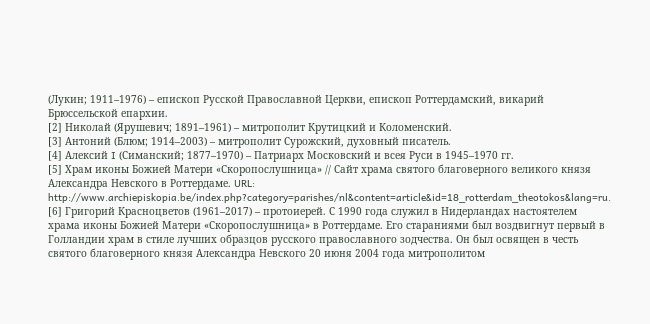(Лукин; 1911–1976) – епископ Русской Православной Церкви, епископ Роттердамский, викарий Брюссельской епархии.
[2] Николай (Ярушевич; 1891–1961) – митрополит Крутицкий и Коломенский.
[3] Антоний (Блюм; 1914–2003) – митрополит Сурожский, духовный писатель.
[4] Алексий I (Симанский; 1877–1970) – Патриарх Московский и всея Руси в 1945–1970 гг.
[5] Храм иконы Божией Матери «Скоропослушница» // Сайт храма святого благоверного великого князя Александра Невского в Роттердаме. URL: http://www.archiepiskopia.be/index.php?category=parishes/nl&content=article&id=18_rotterdam_theotokos&lang=ru.
[6] Григорий Красноцветов (1961–2017) – протоиерей. С 1990 года служил в Нидерландах настоятелем храма иконы Божией Матери «Скоропослушница» в Роттердаме. Его стараниями был воздвигнут первый в Голландии храм в стиле лучших образцов русского православного зодчества. Он был освящен в честь святого благоверного князя Александра Невского 20 июня 2004 года митрополитом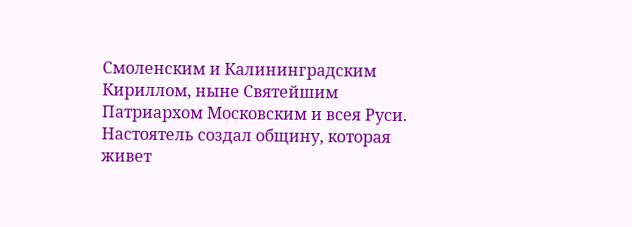Смоленским и Калининградским Кириллом, ныне Святейшим Патриархом Московским и всея Руси. Настоятель создал общину, которая живет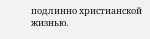подлинно христианской жизнью.